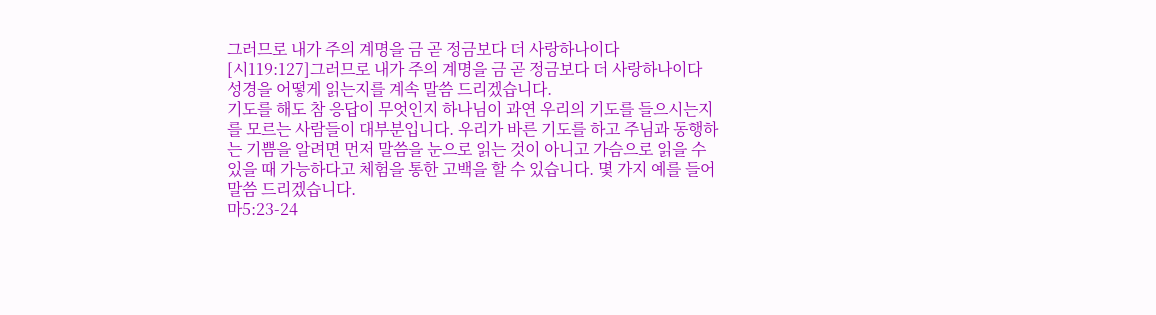그러므로 내가 주의 계명을 금 곧 정금보다 더 사랑하나이다
[시119:127]그러므로 내가 주의 계명을 금 곧 정금보다 더 사랑하나이다
성경을 어떻게 읽는지를 계속 말씀 드리겠습니다.
기도를 해도 참 응답이 무엇인지 하나님이 과연 우리의 기도를 들으시는지를 모르는 사람들이 대부분입니다. 우리가 바른 기도를 하고 주님과 동행하는 기쁨을 알려면 먼저 말씀을 눈으로 읽는 것이 아니고 가슴으로 읽을 수 있을 때 가능하다고 체험을 통한 고백을 할 수 있습니다. 몇 가지 예를 들어 말씀 드리겠습니다.
마5:23-24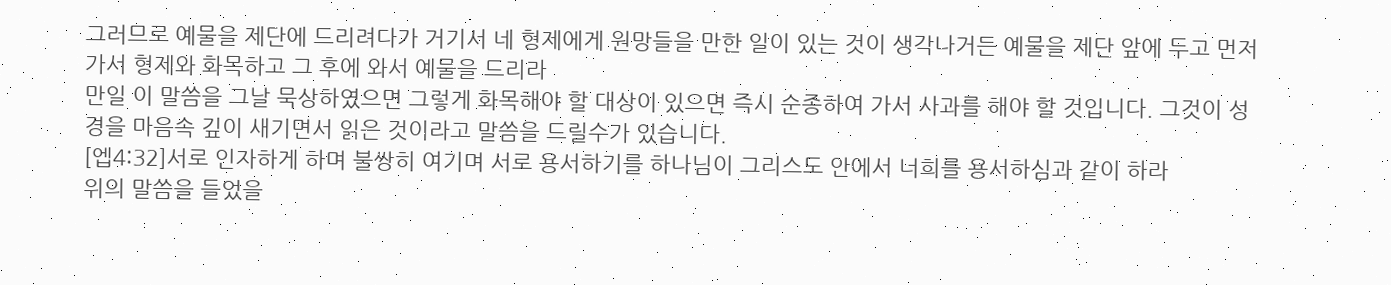그러므로 예물을 제단에 드리려다가 거기서 네 형제에게 원망들을 만한 일이 있는 것이 생각나거든 예물을 제단 앞에 두고 먼저 가서 형제와 화목하고 그 후에 와서 예물을 드리라
만일 이 말씀을 그날 묵상하였으면 그렇게 화목해야 할 대상이 있으면 즉시 순종하여 가서 사과를 해야 할 것입니다. 그것이 성경을 마음속 깊이 새기면서 읽은 것이라고 말씀을 드릴수가 있습니다.
[엡4:32]서로 인자하게 하며 불쌍히 여기며 서로 용서하기를 하나님이 그리스도 안에서 너희를 용서하심과 같이 하라
위의 말씀을 들었을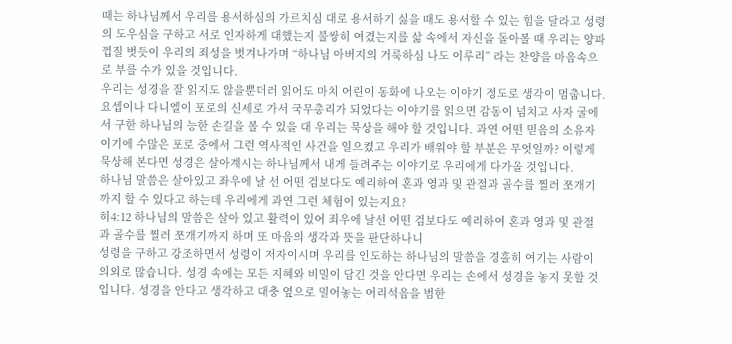때는 하나님께서 우리를 용서하심의 가르치심 대로 용서하기 싫을 때도 용서할 수 있는 힘을 달라고 성령의 도우심을 구하고 서로 인자하게 대했는지 불쌍히 여겼는지를 삶 속에서 자신을 돌아볼 때 우리는 양파껍질 벗듯이 우리의 죄성을 벗겨나가며 “하나님 아버지의 거룩하심 나도 이루리” 라는 찬양을 마음속으로 부를 수가 있을 것입니다.
우리는 성경을 잘 읽지도 않을뿐더러 읽어도 마치 어린이 동화에 나오는 이야기 정도로 생각이 멈춥니다. 요셉이나 다니엘이 포로의 신세로 가서 국무총리가 되었다는 이야기를 읽으면 감동이 넘치고 사자 굴에서 구한 하나님의 능한 손길을 볼 수 있을 대 우리는 묵상을 해야 할 것입니다. 과연 어떤 믿음의 소유자이기에 수많은 포로 중에서 그런 역사적인 사건을 일으켰고 우리가 배워야 할 부분은 무엇일까? 이렇게 묵상해 본다면 성경은 살아계시는 하나님께서 내게 들려주는 이야기로 우리에게 다가올 것입니다.
하나님 말씀은 살아있고 좌우에 날 선 어떤 검보다도 예리하여 혼과 영과 및 관절과 골수를 찔러 쪼개기까지 할 수 있다고 하는데 우리에게 과연 그런 체험이 있는지요?
히4:12 하나님의 말씀은 살아 있고 활력이 있어 죄우에 날선 어떤 검보다도 예리하여 혼과 영과 및 관절과 골수를 찔러 쪼개기까지 하며 또 마음의 생각과 뜻을 판단하나니
성령을 구하고 강조하면서 성령이 저자이시며 우리를 인도하는 하나님의 말씀을 경홀히 여기는 사람이 의외로 많습니다. 성경 속에는 모든 지혜와 비밀이 담긴 것을 안다면 우리는 손에서 성경을 놓지 못할 것입니다. 성경을 안다고 생각하고 대충 옆으로 밀어놓는 어리석음을 범한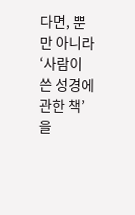다면, 뿐만 아니라 ‘사람이 쓴 성경에 관한 책’을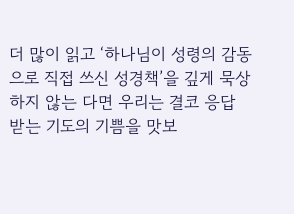더 많이 읽고 ‘하나님이 성령의 감동으로 직접 쓰신 성경책’을 깊게 묵상하지 않는 다면 우리는 결코 응답 받는 기도의 기쁨을 맛보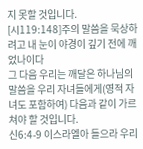지 못할 것입니다.
[시119:148]주의 말씀을 묵상하려고 내 눈이 야경이 깊기 전에 깨었나이다
그 다음 우리는 깨달은 하나님의 말씀을 우리 자녀들에게(영적 자녀도 포함하여) 다음과 같이 가르쳐야 할 것입니다.
신6:4-9 이스라엘아 들으라 우리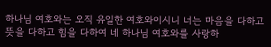하나님 여호와는 오직 유일한 여호와이시니 너는 마음을 다하고 뜻을 다하고 힘을 다하여 네 하나님 여호와를 사랑하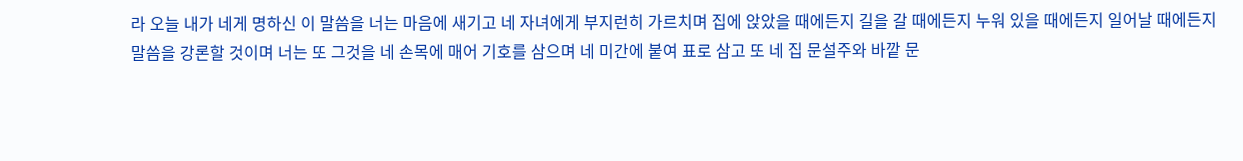라 오늘 내가 네게 명하신 이 말씀을 너는 마음에 새기고 네 자녀에게 부지런히 가르치며 집에 앉았을 때에든지 길을 갈 때에든지 누워 있을 때에든지 일어날 때에든지 말씀을 강론할 것이며 너는 또 그것을 네 손목에 매어 기호를 삼으며 네 미간에 붙여 표로 삼고 또 네 집 문설주와 바깥 문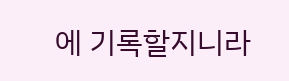에 기록할지니라